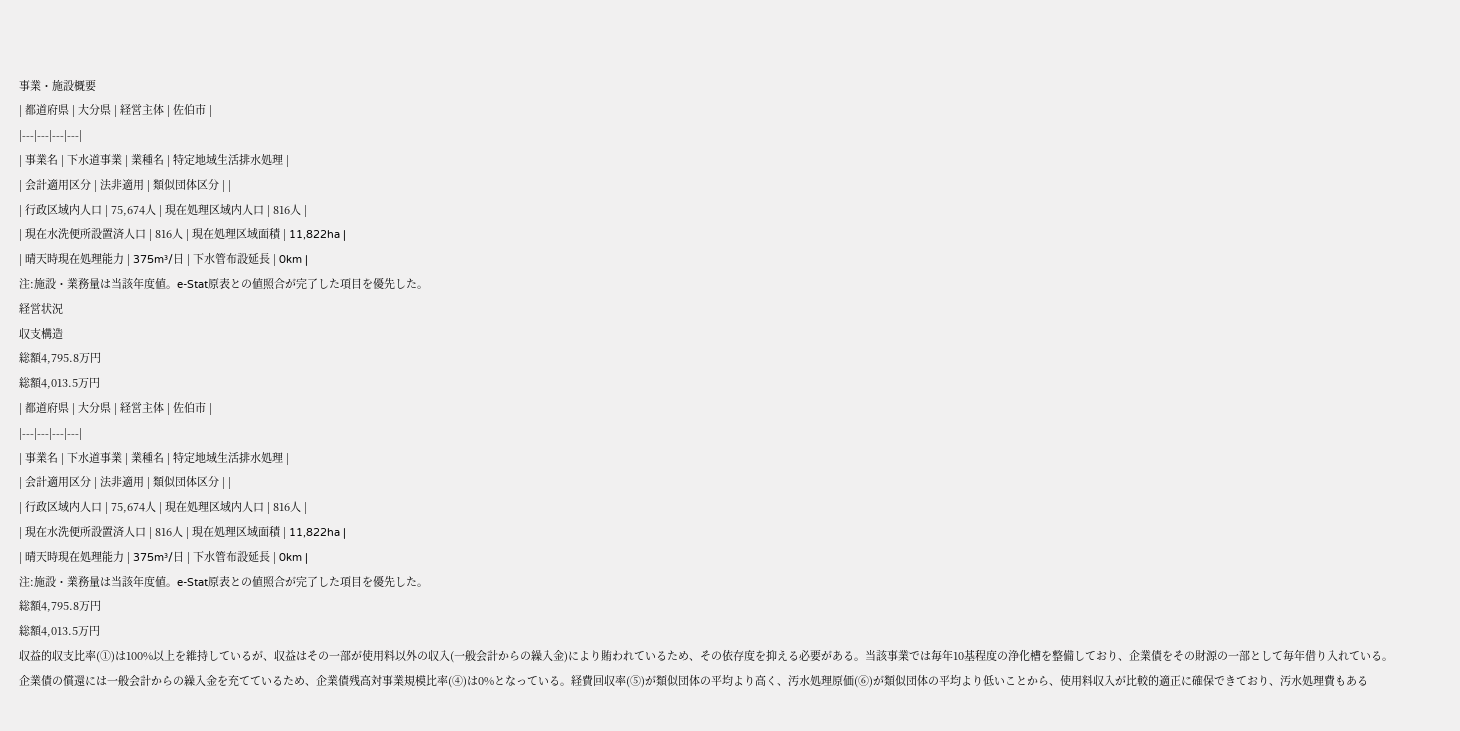事業・施設概要
| 都道府県 | 大分県 | 経営主体 | 佐伯市 |
|---|---|---|---|
| 事業名 | 下水道事業 | 業種名 | 特定地域生活排水処理 |
| 会計適用区分 | 法非適用 | 類似団体区分 | |
| 行政区域内人口 | 75,674人 | 現在処理区域内人口 | 816人 |
| 現在水洗便所設置済人口 | 816人 | 現在処理区域面積 | 11,822ha |
| 晴天時現在処理能力 | 375m³/日 | 下水管布設延長 | 0km |
注:施設・業務量は当該年度値。e-Stat原表との値照合が完了した項目を優先した。
経営状況
収支構造
総額4,795.8万円
総額4,013.5万円
| 都道府県 | 大分県 | 経営主体 | 佐伯市 |
|---|---|---|---|
| 事業名 | 下水道事業 | 業種名 | 特定地域生活排水処理 |
| 会計適用区分 | 法非適用 | 類似団体区分 | |
| 行政区域内人口 | 75,674人 | 現在処理区域内人口 | 816人 |
| 現在水洗便所設置済人口 | 816人 | 現在処理区域面積 | 11,822ha |
| 晴天時現在処理能力 | 375m³/日 | 下水管布設延長 | 0km |
注:施設・業務量は当該年度値。e-Stat原表との値照合が完了した項目を優先した。
総額4,795.8万円
総額4,013.5万円
収益的収支比率(①)は100%以上を維持しているが、収益はその一部が使用料以外の収入(一般会計からの繰入金)により賄われているため、その依存度を抑える必要がある。当該事業では毎年10基程度の浄化槽を整備しており、企業債をその財源の一部として毎年借り入れている。企業債の償還には一般会計からの繰入金を充てているため、企業債残高対事業規模比率(④)は0%となっている。経費回収率(⑤)が類似団体の平均より高く、汚水処理原価(⑥)が類似団体の平均より低いことから、使用料収入が比較的適正に確保できており、汚水処理費もある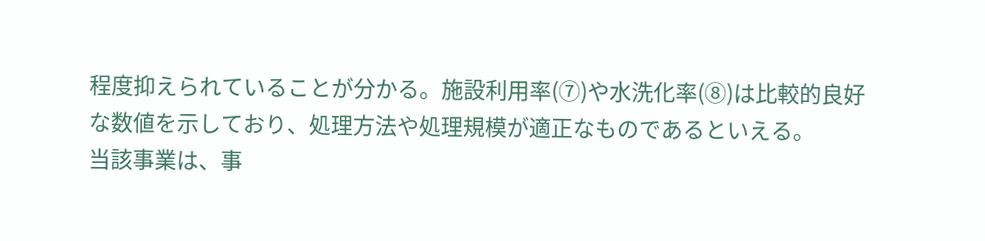程度抑えられていることが分かる。施設利用率(⑦)や水洗化率(⑧)は比較的良好な数値を示しており、処理方法や処理規模が適正なものであるといえる。
当該事業は、事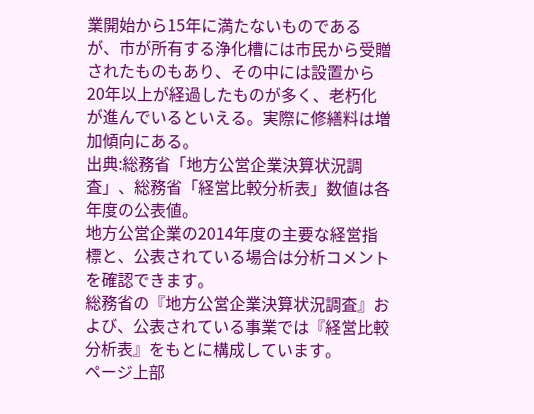業開始から15年に満たないものであるが、市が所有する浄化槽には市民から受贈されたものもあり、その中には設置から20年以上が経過したものが多く、老朽化が進んでいるといえる。実際に修繕料は増加傾向にある。
出典:総務省「地方公営企業決算状況調査」、総務省「経営比較分析表」数値は各年度の公表値。
地方公営企業の2014年度の主要な経営指標と、公表されている場合は分析コメントを確認できます。
総務省の『地方公営企業決算状況調査』および、公表されている事業では『経営比較分析表』をもとに構成しています。
ページ上部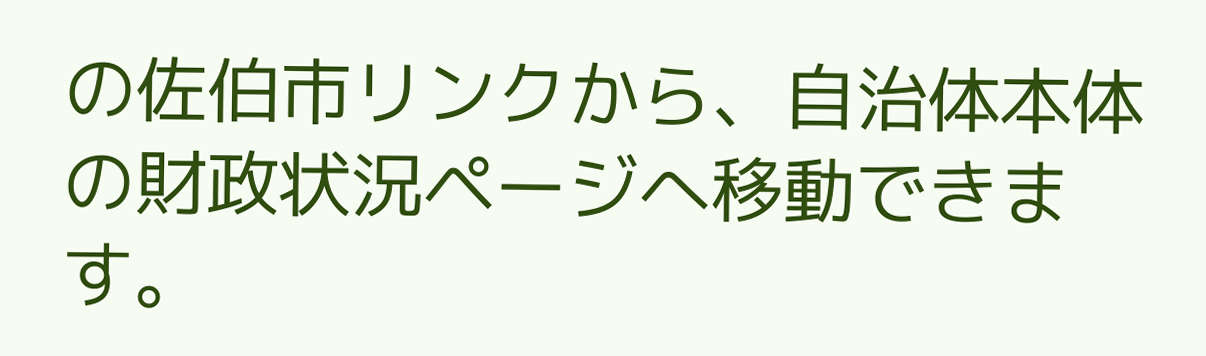の佐伯市リンクから、自治体本体の財政状況ページへ移動できます。